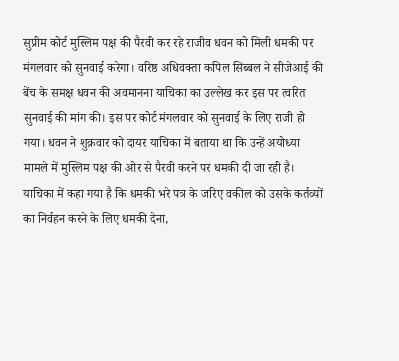सुप्रीम कोर्ट मुस्लिम पक्ष की पैरवी कर रहे राजीव धवन को मिली धमकी पर मंगलवार को सुनवाई करेगा। वरिष्ठ अधिवक्ता कपिल सिब्बल ने सीजेआई की बेंच के समक्ष धवन की अवमानना याचिका का उल्लेख कर इस पर त्वरित सुनवाई की मांग की। इस पर कोर्ट मंगलवार को सुनवाई के लिए राजी हो गया। धवन ने शुक्रवार को दायर याचिका में बताया था कि उन्हें अयोध्या मामले में मुस्लिम पक्ष की ओर से पैरवी करने पर धमकी दी जा रही है। याचिका में कहा गया है कि धमकी भरे पत्र के जरिए वकील को उसके कर्तव्यों का निर्वहन करने के लिए धमकी देना,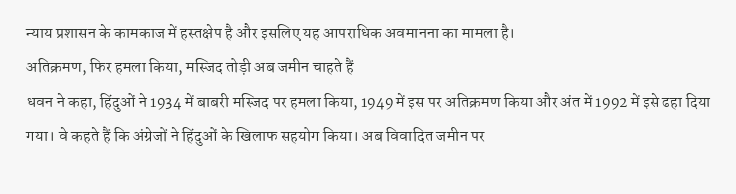न्याय प्रशासन के कामकाज में हस्तक्षेप है और इसलिए यह आपराधिक अवमानना का मामला है।
अतिक्रमण, फिर हमला किया, मस्जिद तोड़ी अब जमीन चाहते हैं
धवन ने कहा, हिंदुओं ने 1934 में बाबरी मस्जिद पर हमला किया, 1949 में इस पर अतिक्रमण किया और अंत में 1992 में इसे ढहा दिया गया। वे कहते हैं कि अंग्रेजों ने हिंदुओं के खिलाफ सहयोग किया। अब विवादित जमीन पर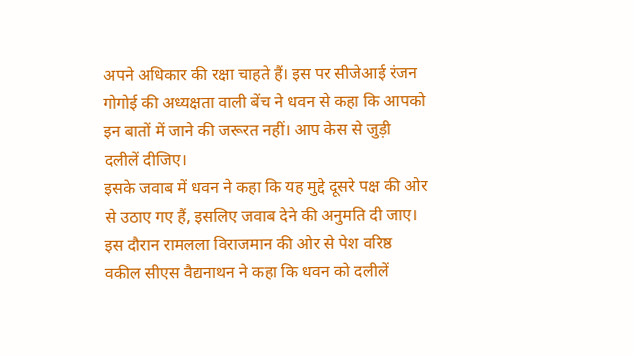अपने अधिकार की रक्षा चाहते हैं। इस पर सीजेआई रंजन गोगोई की अध्यक्षता वाली बेंच ने धवन से कहा कि आपको इन बातों में जाने की जरूरत नहीं। आप केस से जुड़ी दलीलें दीजिए।
इसके जवाब में धवन ने कहा कि यह मुद्दे दूसरे पक्ष की ओर से उठाए गए हैं, इसलिए जवाब देने की अनुमति दी जाए। इस दौरान रामलला विराजमान की ओर से पेश वरिष्ठ वकील सीएस वैद्यनाथन ने कहा कि धवन को दलीलें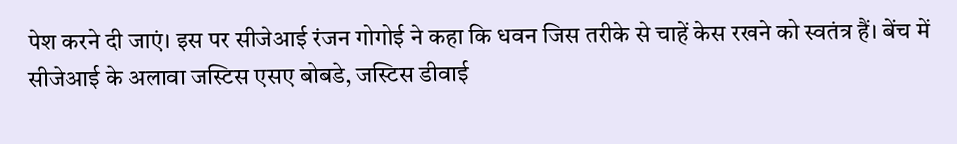पेश करने दी जाएं। इस पर सीजेआई रंजन गोगोई ने कहा कि धवन जिस तरीके से चाहें केस रखने को स्वतंत्र हैं। बेंच में सीजेआई के अलावा जस्टिस एसए बोबडे, जस्टिस डीवाई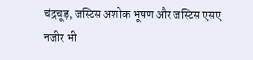चंद्रचूड़, जस्टिस अशोक भूषण और जस्टिस एसए नजीर भी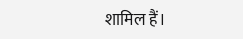शामिल हैं।